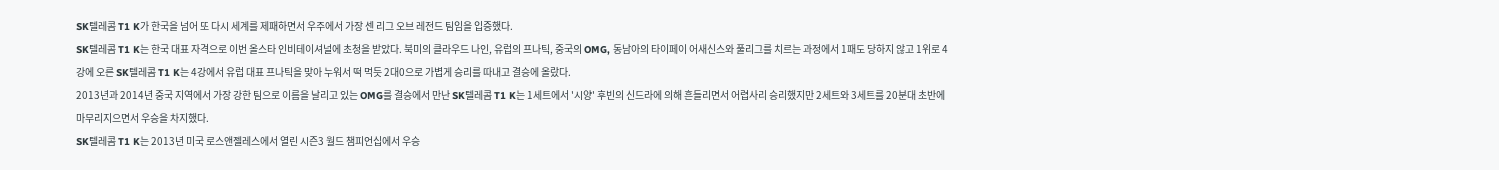SK텔레콤 T1 K가 한국을 넘어 또 다시 세계를 제패하면서 우주에서 가장 센 리그 오브 레전드 팀임을 입증했다.
SK텔레콤 T1 K는 한국 대표 자격으로 이번 올스타 인비테이셔널에 초청을 받았다. 북미의 클라우드 나인, 유럽의 프나틱, 중국의 OMG, 동남아의 타이페이 어새신스와 풀리그를 치르는 과정에서 1패도 당하지 않고 1위로 4강에 오른 SK텔레콤 T1 K는 4강에서 유럽 대표 프나틱을 맞아 누워서 떡 먹듯 2대0으로 가볍게 승리를 따내고 결승에 올랐다.
2013년과 2014년 중국 지역에서 가장 강한 팀으로 이름을 날리고 있는 OMG를 결승에서 만난 SK텔레콤 T1 K는 1세트에서 '시양' 후빈의 신드라에 의해 흔들리면서 어렵사리 승리했지만 2세트와 3세트를 20분대 초반에 마무리지으면서 우승을 차지했다.
SK텔레콤 T1 K는 2013년 미국 로스앤젤레스에서 열린 시즌3 월드 챔피언십에서 우승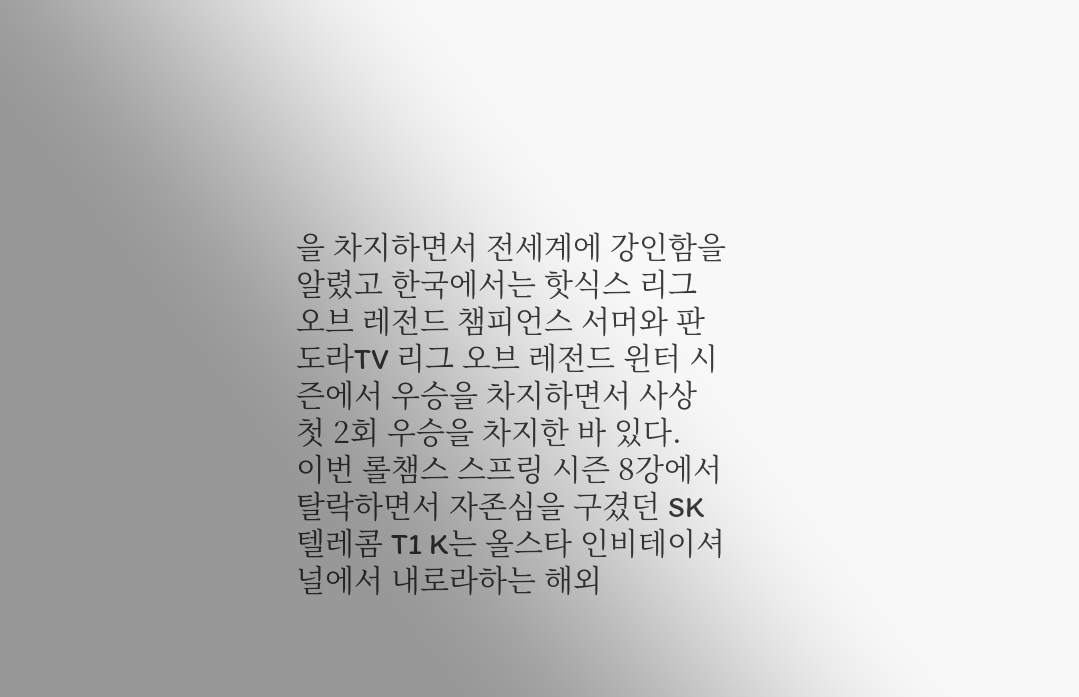을 차지하면서 전세계에 강인함을 알렸고 한국에서는 핫식스 리그 오브 레전드 챔피언스 서머와 판도라TV 리그 오브 레전드 윈터 시즌에서 우승을 차지하면서 사상 첫 2회 우승을 차지한 바 있다.
이번 롤챔스 스프링 시즌 8강에서 탈락하면서 자존심을 구겼던 SK텔레콤 T1 K는 올스타 인비테이셔널에서 내로라하는 해외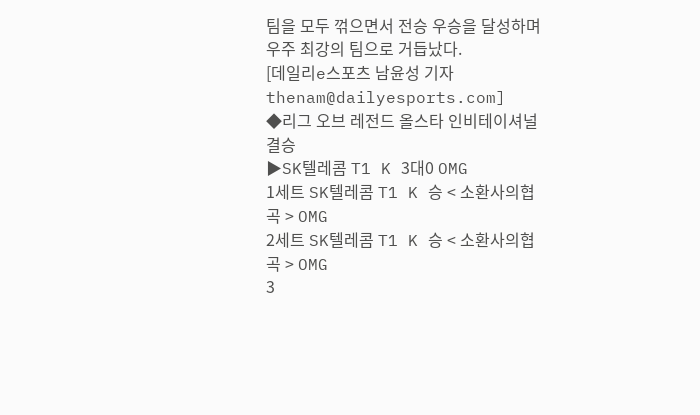팀을 모두 꺾으면서 전승 우승을 달성하며 우주 최강의 팀으로 거듭났다.
[데일리e스포츠 남윤성 기자 thenam@dailyesports.com]
◆리그 오브 레전드 올스타 인비테이셔널 결승
▶SK텔레콤 T1 K 3대0 OMG
1세트 SK텔레콤 T1 K 승 < 소환사의협곡 > OMG
2세트 SK텔레콤 T1 K 승 < 소환사의협곡 > OMG
3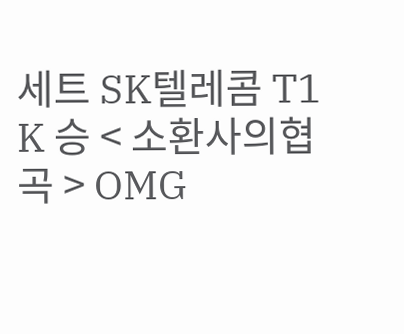세트 SK텔레콤 T1 K 승 < 소환사의협곡 > OMG